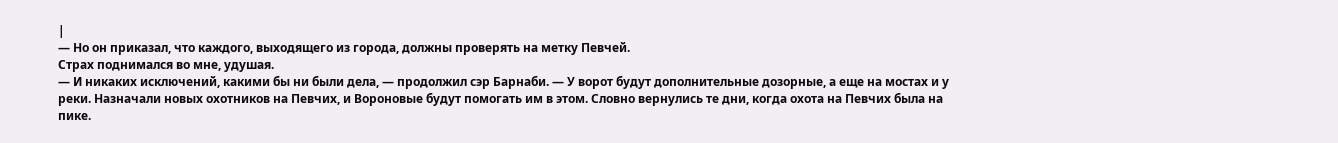|
— Но он приказал, что каждого, выходящего из города, должны проверять на метку Певчей.
Страх поднимался во мне, удушая.
— И никаких исключений, какими бы ни были дела, — продолжил сэр Барнаби. — У ворот будут дополнительные дозорные, а еще на мостах и у реки. Назначали новых охотников на Певчих, и Вороновые будут помогать им в этом. Словно вернулись те дни, когда охота на Певчих была на пике.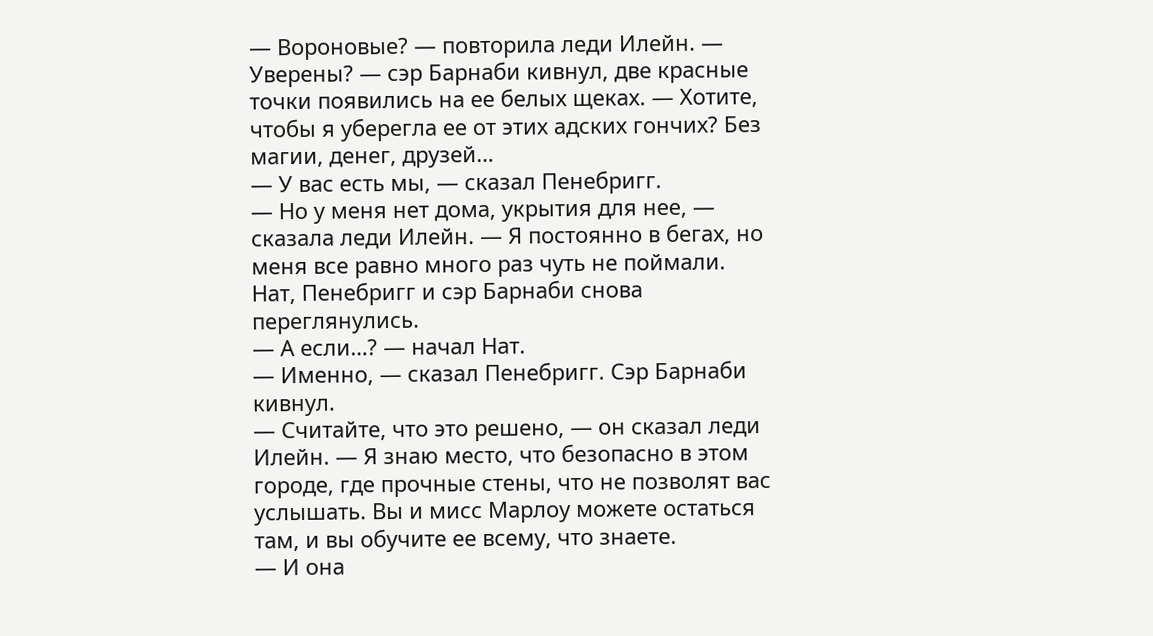— Вороновые? — повторила леди Илейн. — Уверены? — сэр Барнаби кивнул, две красные точки появились на ее белых щеках. — Хотите, чтобы я уберегла ее от этих адских гончих? Без магии, денег, друзей…
— У вас есть мы, — сказал Пенебригг.
— Но у меня нет дома, укрытия для нее, — сказала леди Илейн. — Я постоянно в бегах, но меня все равно много раз чуть не поймали.
Нат, Пенебригг и сэр Барнаби снова переглянулись.
— А если…? — начал Нат.
— Именно, — сказал Пенебригг. Сэр Барнаби кивнул.
— Считайте, что это решено, — он сказал леди Илейн. — Я знаю место, что безопасно в этом городе, где прочные стены, что не позволят вас услышать. Вы и мисс Марлоу можете остаться там, и вы обучите ее всему, что знаете.
— И она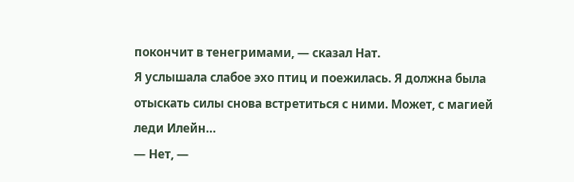покончит в тенегримами, — сказал Нат.
Я услышала слабое эхо птиц и поежилась. Я должна была отыскать силы снова встретиться с ними. Может, с магией леди Илейн…
— Нет, —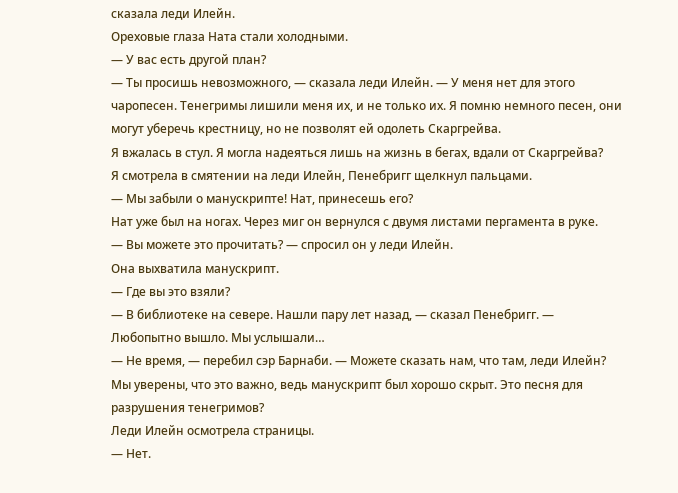сказала леди Илейн.
Ореховые глаза Ната стали холодными.
— У вас есть другой план?
— Ты просишь невозможного, — сказала леди Илейн. — У меня нет для этого чаропесен. Тенегримы лишили меня их, и не только их. Я помню немного песен, они могут уберечь крестницу, но не позволят ей одолеть Скаргрейва.
Я вжалась в стул. Я могла надеяться лишь на жизнь в бегах, вдали от Скаргрейва?
Я смотрела в смятении на леди Илейн, Пенебригг щелкнул пальцами.
— Мы забыли о манускрипте! Нат, принесешь его?
Нат уже был на ногах. Через миг он вернулся с двумя листами пергамента в руке.
— Вы можете это прочитать? — спросил он у леди Илейн.
Она выхватила манускрипт.
— Где вы это взяли?
— В библиотеке на севере. Нашли пару лет назад, — сказал Пенебригг. — Любопытно вышло. Мы услышали…
— Не время, — перебил сэр Барнаби. — Можете сказать нам, что там, леди Илейн? Мы уверены, что это важно, ведь манускрипт был хорошо скрыт. Это песня для разрушения тенегримов?
Леди Илейн осмотрела страницы.
— Нет.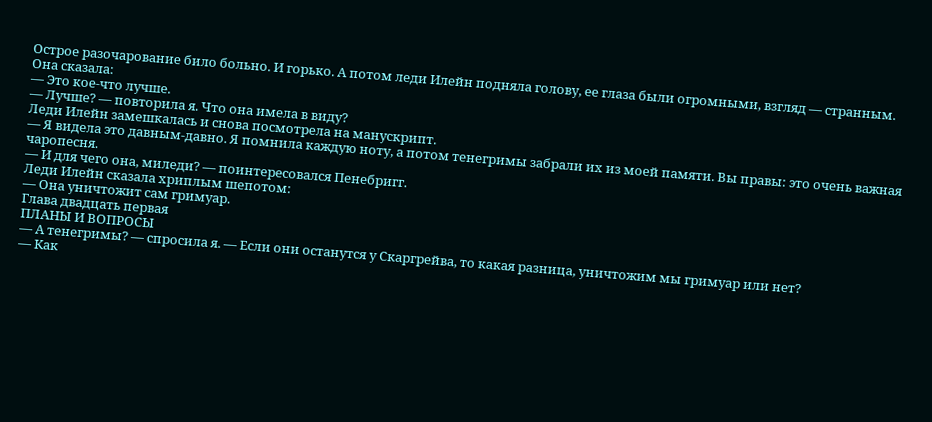Острое разочарование било больно. И горько. А потом леди Илейн подняла голову, ее глаза были огромными, взгляд — странным. Она сказала:
— Это кое-что лучше.
— Лучше? — повторила я. Что она имела в виду?
Леди Илейн замешкалась и снова посмотрела на манускрипт.
— Я видела это давным-давно. Я помнила каждую ноту, а потом тенегримы забрали их из моей памяти. Вы правы: это очень важная чаропесня.
— И для чего она, миледи? — поинтересовался Пенебригг.
Леди Илейн сказала хриплым шепотом:
— Она уничтожит сам гримуар.
Глава двадцать первая
ПЛАНЫ И ВОПРОСЫ
— А тенегримы? — спросила я. — Если они останутся у Скаргрейва, то какая разница, уничтожим мы гримуар или нет?
— Как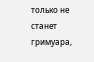только не станет гримуара,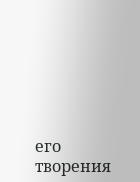его творения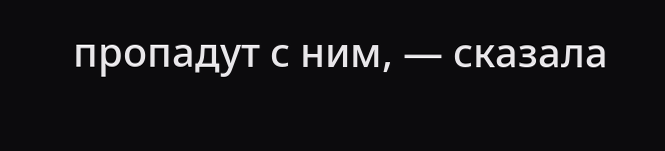пропадут с ним, — сказала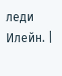леди Илейн. |